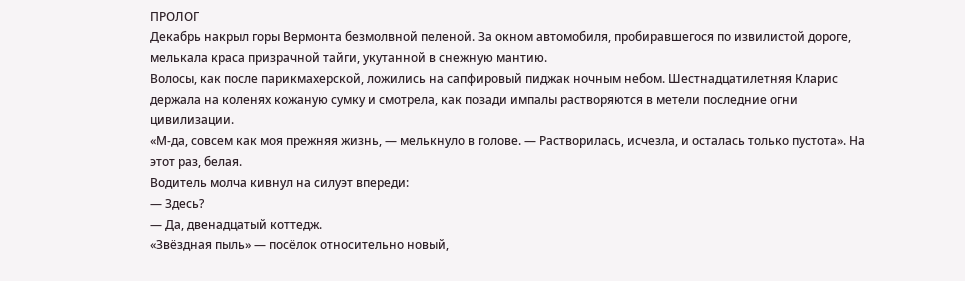ПРОЛОГ
Декабрь накрыл горы Вермонта безмолвной пеленой. За окном автомобиля, пробиравшегося по извилистой дороге, мелькала краса призрачной тайги, укутанной в снежную мантию.
Волосы, как после парикмахерской, ложились на сапфировый пиджак ночным небом. Шестнадцатилетняя Кларис держала на коленях кожаную сумку и смотрела, как позади импалы растворяются в метели последние огни цивилизации.
«М-да, совсем как моя прежняя жизнь, — мелькнуло в голове. — Растворилась, исчезла, и осталась только пустота». На этот раз, белая.
Водитель молча кивнул на силуэт впереди:
— Здесь?
— Да, двенадцатый коттедж.
«Звёздная пыль» — посёлок относительно новый,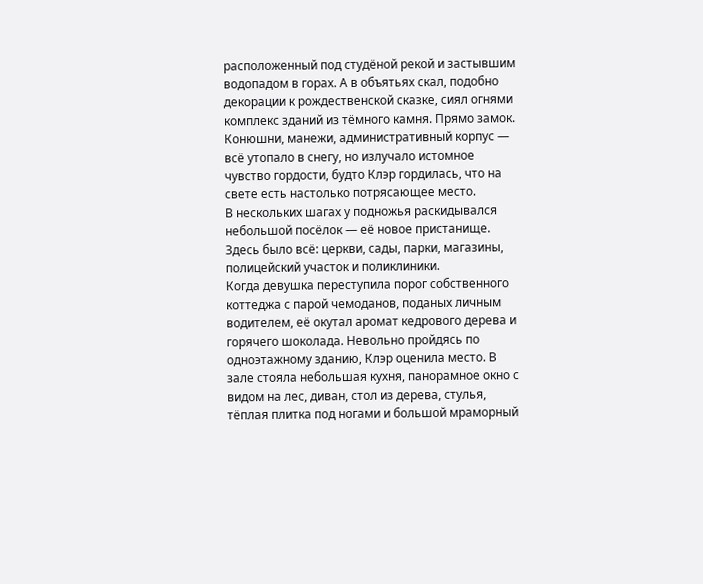расположенный под студёной рекой и застывшим водопадом в горах. А в объятьях скал, подобно декорации к рождественской сказке, сиял огнями комплекс зданий из тёмного камня. Прямо замок. Конюшни, манежи, административный корпус — всё утопало в снегу, но излучало истомное чувство гордости, будто Клэр гордилась, что на свете есть настолько потрясающее место.
В нескольких шагах у подножья раскидывался небольшой посёлок — её новое пристанище.
Здесь было всё: церкви, сады, парки, магазины, полицейский участок и поликлиники.
Когда девушка переступила порог собственного коттеджа с парой чемоданов, поданых личным водителем, её окутал аромат кедрового дерева и горячего шоколада. Невольно пройдясь по одноэтажному зданию, Клэр оценила место. В зале стояла небольшая кухня, панорамное окно с видом на лес, диван, стол из дерева, стулья, тёплая плитка под ногами и большой мраморный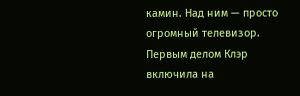камин. Над ним — просто огромный телевизор. Первым делом Клэр включила на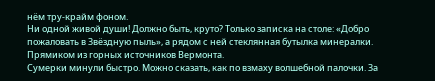нём тру-крайм фоном.
Ни одной живой души! Должно быть, круто? Только записка на столе: «Добро пожаловать в Звёздную пыль», а рядом с ней стеклянная бутылка минералки. Прямиком из горных источников Вермонта.
Сумерки минули быстро. Можно сказать, как по взмаху волшебной палочки. За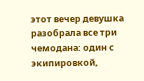этот вечер девушка разобрала все три чемодана: один с экипировкой,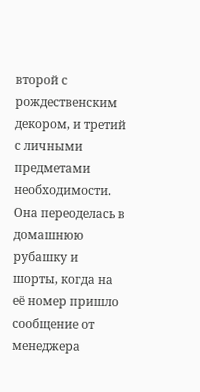второй с рождественским декором, и третий с личными предметами необходимости. Она переоделась в домашнюю рубашку и шорты, когда на её номер пришло сообщение от менеджера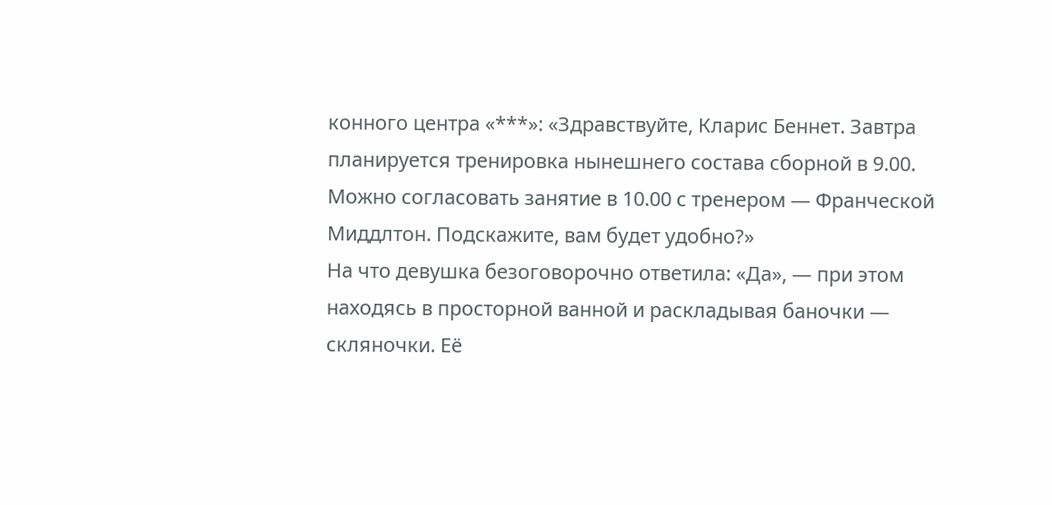конного центра «***»: «Здравствуйте, Кларис Беннет. Завтра планируется тренировка нынешнего состава сборной в 9.00. Можно согласовать занятие в 10.00 с тренером — Франческой Миддлтон. Подскажите, вам будет удобно?»
На что девушка безоговорочно ответила: «Да», — при этом находясь в просторной ванной и раскладывая баночки — скляночки. Её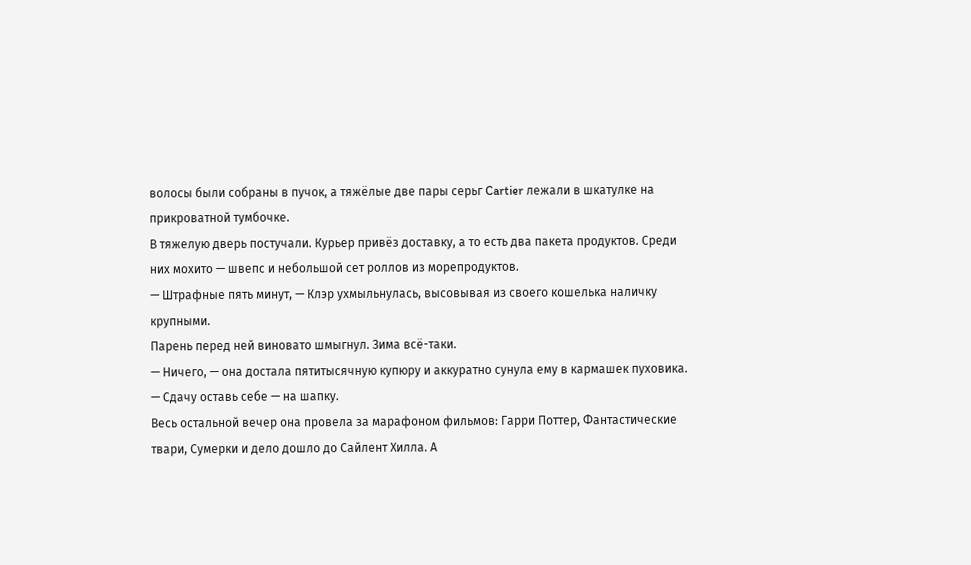волосы были собраны в пучок, а тяжёлые две пары серьг Cartier лежали в шкатулке на прикроватной тумбочке.
В тяжелую дверь постучали. Курьер привёз доставку, а то есть два пакета продуктов. Среди них мохито — швепс и небольшой сет роллов из морепродуктов.
— Штрафные пять минут, — Клэр ухмыльнулась, высовывая из своего кошелька наличку крупными.
Парень перед ней виновато шмыгнул. Зима всё-таки.
— Ничего, — она достала пятитысячную купюру и аккуратно сунула ему в кармашек пуховика. — Сдачу оставь себе — на шапку.
Весь остальной вечер она провела за марафоном фильмов: Гарри Поттер, Фантастические твари, Сумерки и дело дошло до Сайлент Хилла. А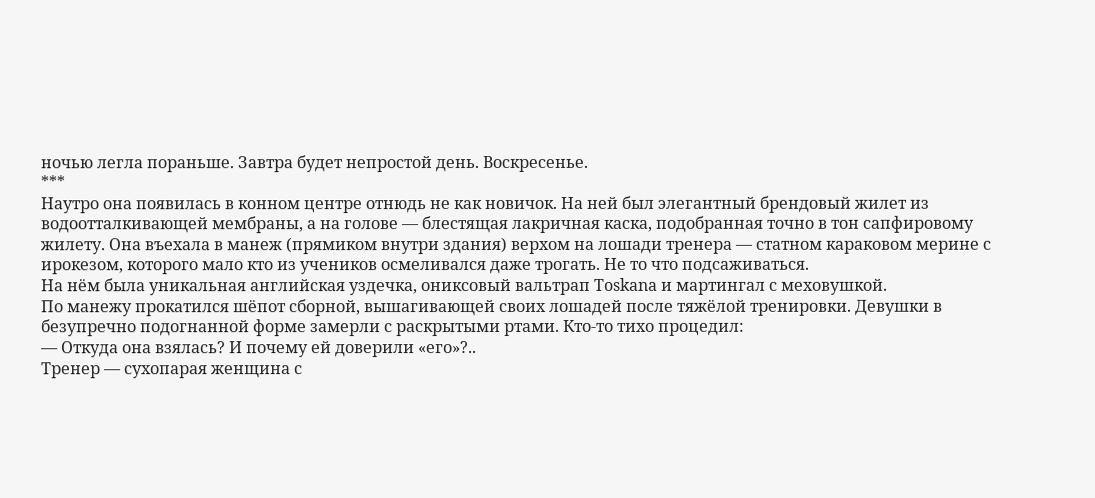ночью легла пораньше. Завтра будет непростой день. Воскресенье.
***
Наутро она появилась в конном центре отнюдь не как новичок. На ней был элегантный брендовый жилет из водоотталкивающей мембраны, а на голове — блестящая лакричная каска, подобранная точно в тон сапфировому жилету. Она въехала в манеж (прямиком внутри здания) верхом на лошади тренера — статном караковом мерине с ирокезом, которого мало кто из учеников осмеливался даже трогать. Не то что подсаживаться.
На нём была уникальная английская уздечка, ониксовый вальтрап Toskana и мартингал с меховушкой.
По манежу прокатился шёпот сборной, вышагивающей своих лошадей после тяжёлой тренировки. Девушки в безупречно подогнанной форме замерли с раскрытыми ртами. Кто‑то тихо процедил:
— Откуда она взялась? И почему ей доверили «его»?..
Тренер — сухопарая женщина с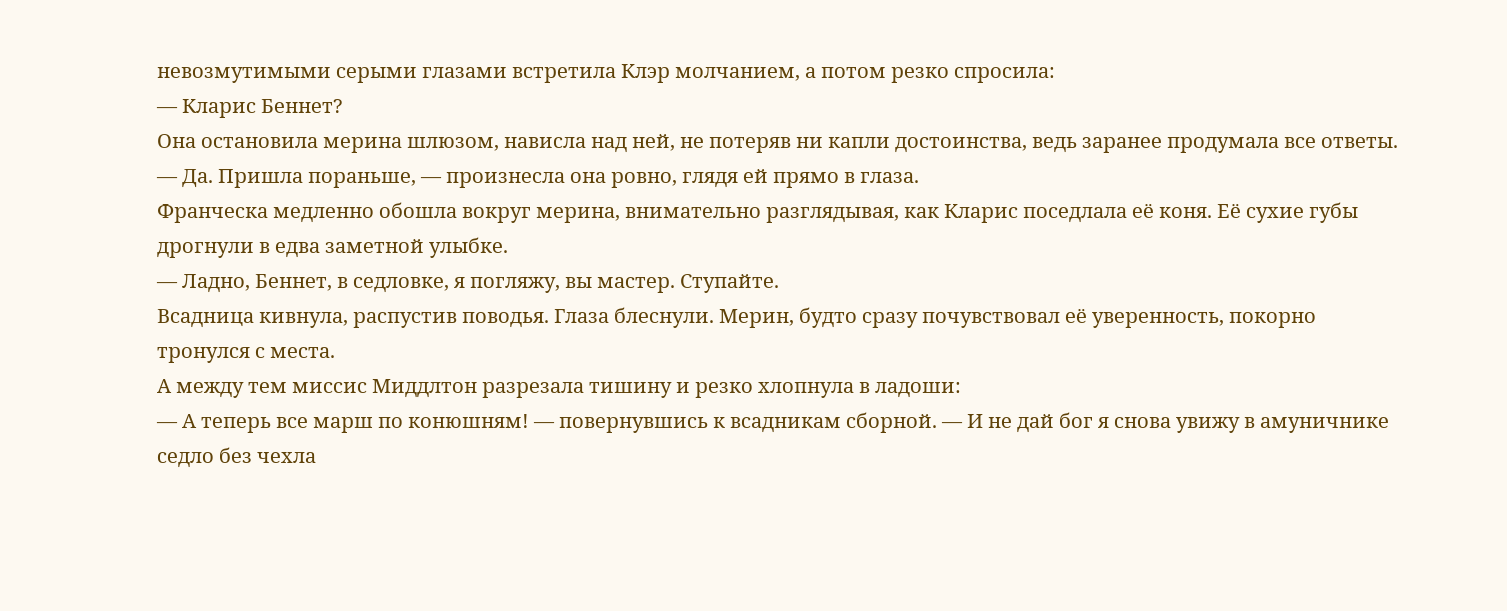невозмутимыми серыми глазами встретила Клэр молчанием, а потом резко спросила:
— Кларис Беннет?
Она остановила мерина шлюзом, нависла над ней, не потеряв ни капли достоинства, ведь заранее продумала все ответы.
— Да. Пришла пораньше, — произнесла она ровно, глядя ей прямо в глаза.
Франческа медленно обошла вокруг мерина, внимательно разглядывая, как Кларис поседлала её коня. Её сухие губы дрогнули в едва заметной улыбке.
— Ладно, Беннет, в седловке, я погляжу, вы мастер. Ступайте.
Всадница кивнула, распустив поводья. Глаза блеснули. Мерин, будто сразу почувствовал её уверенность, покорно тронулся с места.
А между тем миссис Миддлтон разрезала тишину и резко хлопнула в ладоши:
— А теперь все марш по конюшням! — повернувшись к всадникам сборной. — И не дай бог я снова увижу в амуничнике седло без чехла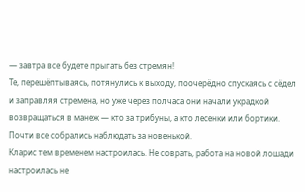— завтра все будете прыгать без стремян!
Те, перешёптываясь, потянулись к выходу, поочерёдно спускаясь с сёдел и заправляя стремена, но уже через полчаса они начали украдкой возвращаться в манеж — кто за трибуны, а кто лесенки или бортики. Почти все собрались наблюдать за новенькой.
Кларис тем временем настроилась. Не соврать, работа на новой лошади настроилась не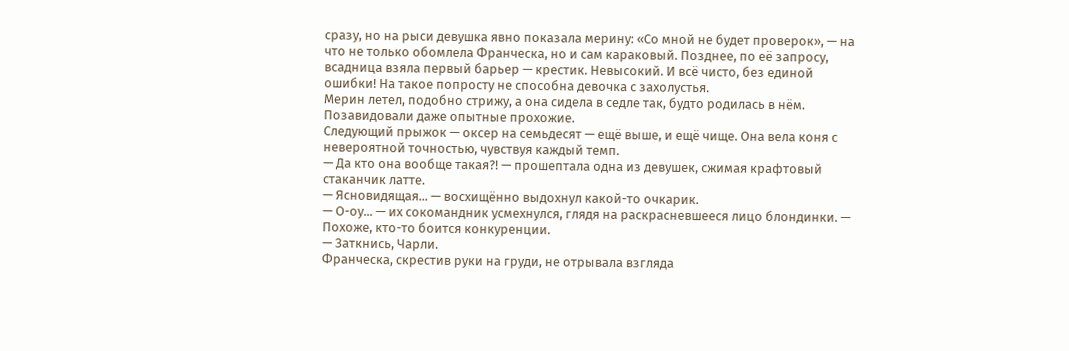сразу, но на рыси девушка явно показала мерину: «Со мной не будет проверок», — на что не только обомлела Франческа, но и сам караковый. Позднее, по её запросу, всадница взяла первый барьер — крестик. Невысокий. И всё чисто, без единой ошибки! На такое попросту не способна девочка с захолустья.
Мерин летел, подобно стрижу, а она сидела в седле так, будто родилась в нём. Позавидовали даже опытные прохожие.
Следующий прыжок — оксер на семьдесят — ещё выше, и ещё чище. Она вела коня с невероятной точностью, чувствуя каждый темп.
— Да кто она вообще такая?! — прошептала одна из девушек, сжимая крафтовый стаканчик латте.
— Ясновидящая... — восхищённо выдохнул какой-то очкарик.
— О-оу... — их сокомандник усмехнулся, глядя на раскрасневшееся лицо блондинки. — Похоже, кто-то боится конкуренции.
— Заткнись, Чарли.
Франческа, скрестив руки на груди, не отрывала взгляда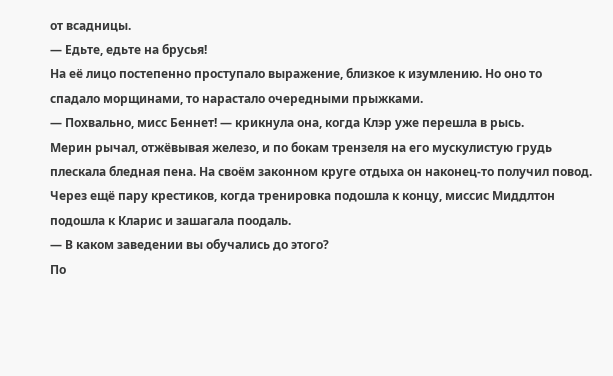от всадницы.
— Едьте, едьте на брусья!
На её лицо постепенно проступало выражение, близкое к изумлению. Но оно то спадало морщинами, то нарастало очередными прыжками.
— Похвально, мисс Беннет! — крикнула она, когда Клэр уже перешла в рысь.
Мерин рычал, отжёвывая железо, и по бокам трензеля на его мускулистую грудь плескала бледная пена. На своём законном круге отдыха он наконец-то получил повод.
Через ещё пару крестиков, когда тренировка подошла к концу, миссис Миддлтон подошла к Кларис и зашагала поодаль.
— В каком заведении вы обучались до этого?
По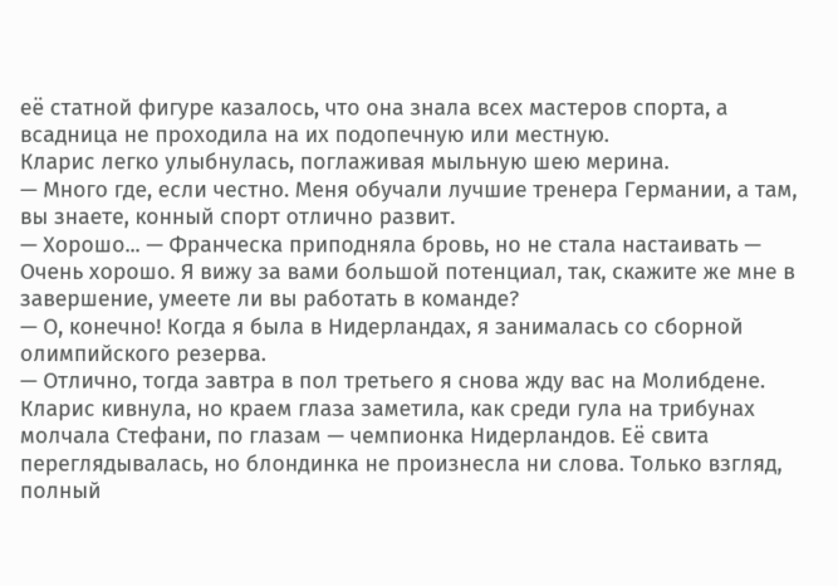её статной фигуре казалось, что она знала всех мастеров спорта, а всадница не проходила на их подопечную или местную.
Кларис легко улыбнулась, поглаживая мыльную шею мерина.
— Много где, если честно. Меня обучали лучшие тренера Германии, а там, вы знаете, конный спорт отлично развит.
— Хорошо... — Франческа приподняла бровь, но не стала настаивать — Очень хорошо. Я вижу за вами большой потенциал, так, скажите же мне в завершение, умеете ли вы работать в команде?
— О, конечно! Когда я была в Нидерландах, я занималась со сборной олимпийского резерва.
— Отлично, тогда завтра в пол третьего я снова жду вас на Молибдене.
Кларис кивнула, но краем глаза заметила, как среди гула на трибунах молчала Стефани, по глазам — чемпионка Нидерландов. Её свита переглядывалась, но блондинка не произнесла ни слова. Только взгляд, полный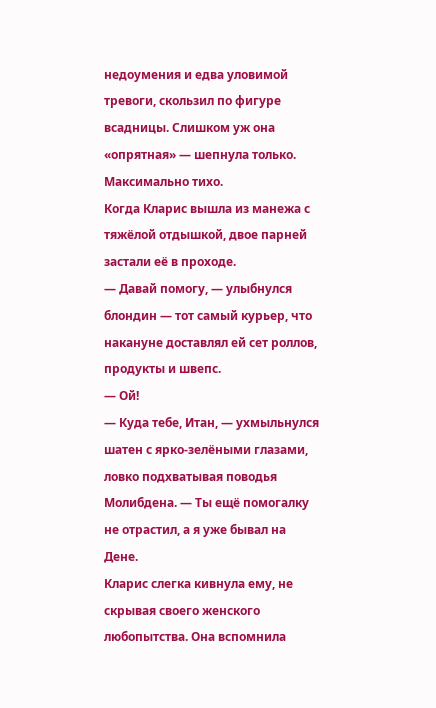недоумения и едва уловимой тревоги, скользил по фигуре всадницы. Слишком уж она «опрятная» — шепнула только. Максимально тихо.
Когда Кларис вышла из манежа с тяжёлой отдышкой, двое парней застали её в проходе.
— Давай помогу, — улыбнулся блондин — тот самый курьер, что накануне доставлял ей сет роллов, продукты и швепс.
— Ой!
— Куда тебе, Итан, — ухмыльнулся шатен с ярко-зелёными глазами, ловко подхватывая поводья Молибдена. — Ты ещё помогалку не отрастил, а я уже бывал на Дене.
Кларис слегка кивнула ему, не скрывая своего женского любопытства. Она вспомнила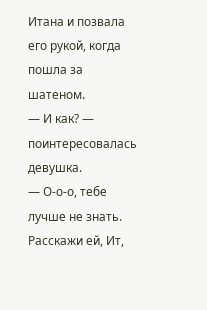Итана и позвала его рукой, когда пошла за шатеном.
— И как? — поинтересовалась девушка.
— О-о-о, тебе лучше не знать. Расскажи ей, Ит,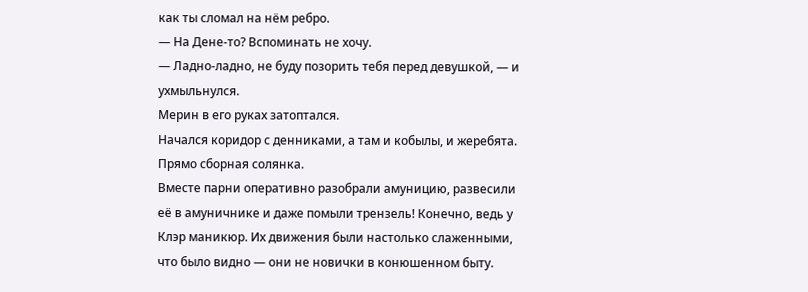как ты сломал на нём ребро.
— На Дене-то? Вспоминать не хочу.
— Ладно-ладно, не буду позорить тебя перед девушкой, — и ухмыльнулся.
Мерин в его руках затоптался.
Начался коридор с денниками, а там и кобылы, и жеребята. Прямо сборная солянка.
Вместе парни оперативно разобрали амуницию, развесили её в амуничнике и даже помыли трензель! Конечно, ведь у Клэр маникюр. Их движения были настолько слаженными, что было видно — они не новички в конюшенном быту.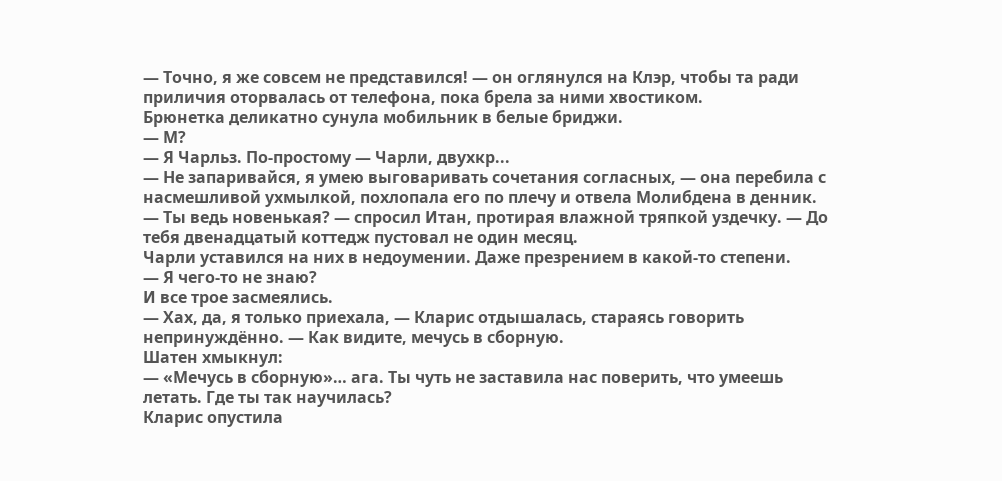— Точно, я же совсем не представился! — он оглянулся на Клэр, чтобы та ради приличия оторвалась от телефона, пока брела за ними хвостиком.
Брюнетка деликатно сунула мобильник в белые бриджи.
— М?
— Я Чарльз. По-простому — Чарли, двухкр...
— Не запаривайся, я умею выговаривать сочетания согласных, — она перебила с насмешливой ухмылкой, похлопала его по плечу и отвела Молибдена в денник.
— Ты ведь новенькая? — спросил Итан, протирая влажной тряпкой уздечку. — До тебя двенадцатый коттедж пустовал не один месяц.
Чарли уставился на них в недоумении. Даже презрением в какой-то степени.
— Я чего-то не знаю?
И все трое засмеялись.
— Хах, да, я только приехала, — Кларис отдышалась, стараясь говорить непринуждённо. — Как видите, мечусь в сборную.
Шатен хмыкнул:
— «Мечусь в сборную»… ага. Ты чуть не заставила нас поверить, что умеешь летать. Где ты так научилась?
Кларис опустила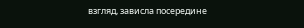взгляд, зависла посередине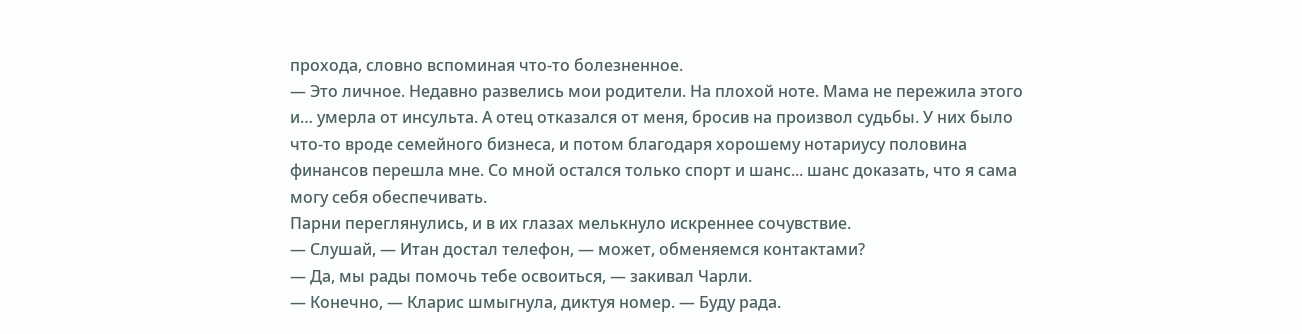прохода, словно вспоминая что‑то болезненное.
— Это личное. Недавно развелись мои родители. На плохой ноте. Мама не пережила этого и… умерла от инсульта. А отец отказался от меня, бросив на произвол судьбы. У них было что-то вроде семейного бизнеса, и потом благодаря хорошему нотариусу половина финансов перешла мне. Со мной остался только спорт и шанс... шанс доказать, что я сама могу себя обеспечивать.
Парни переглянулись, и в их глазах мелькнуло искреннее сочувствие.
— Слушай, — Итан достал телефон, — может, обменяемся контактами?
— Да, мы рады помочь тебе освоиться, — закивал Чарли.
— Конечно, — Кларис шмыгнула, диктуя номер. — Буду рада.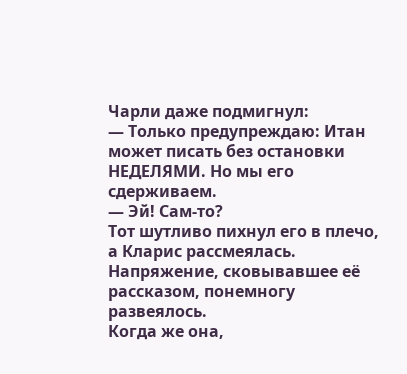Чарли даже подмигнул:
— Только предупреждаю: Итан может писать без остановки НЕДЕЛЯМИ. Но мы его сдерживаем.
— Эй! Сам-то?
Тот шутливо пихнул его в плечо, а Кларис рассмеялась. Напряжение, сковывавшее её рассказом, понемногу развеялось.
Когда же она,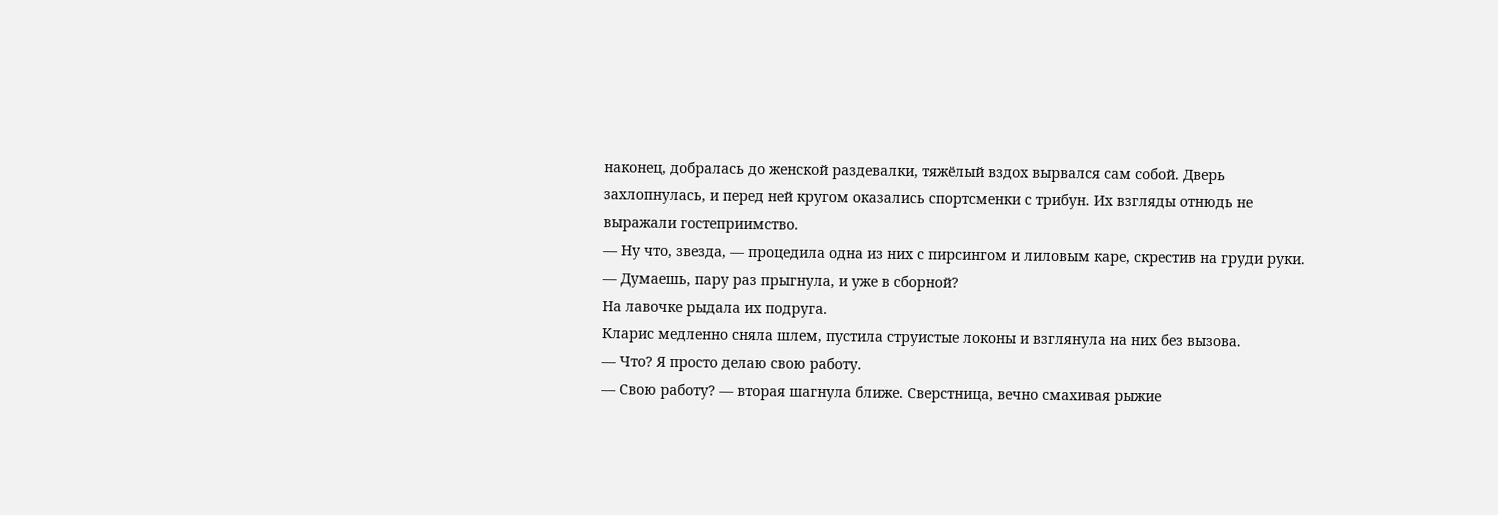наконец, добралась до женской раздевалки, тяжёлый вздох вырвался сам собой. Дверь захлопнулась, и перед ней кругом оказались спортсменки с трибун. Их взгляды отнюдь не выражали гостеприимство.
— Ну что, звезда, — процедила одна из них с пирсингом и лиловым каре, скрестив на груди руки. — Думаешь, пару раз прыгнула, и уже в сборной?
На лавочке рыдала их подруга.
Кларис медленно сняла шлем, пустила струистые локоны и взглянула на них без вызова.
— Что? Я просто делаю свою работу.
— Свою работу? — вторая шагнула ближе. Сверстница, вечно смахивая рыжие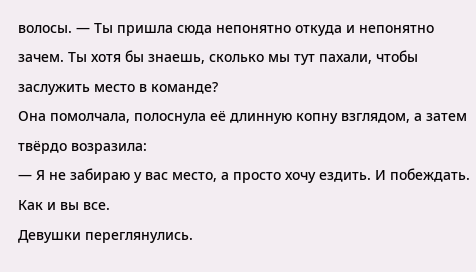волосы. — Ты пришла сюда непонятно откуда и непонятно зачем. Ты хотя бы знаешь, сколько мы тут пахали, чтобы заслужить место в команде?
Она помолчала, полоснула её длинную копну взглядом, а затем твёрдо возразила:
— Я не забираю у вас место, а просто хочу ездить. И побеждать. Как и вы все.
Девушки переглянулись.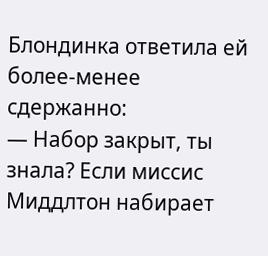Блондинка ответила ей более-менее сдержанно:
— Набор закрыт, ты знала? Если миссис Миддлтон набирает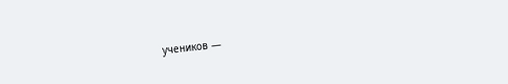учеников —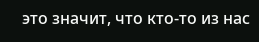это значит, что кто-то из нас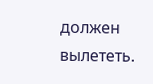должен вылететь.